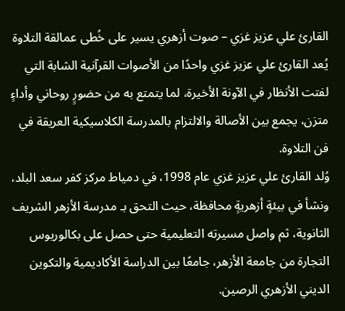القارئ علي عزيز غزي – صوت أزهري يسير على خُطى عمالقة التلاوة
يُعد القارئ علي عزيز غزي واحدًا من الأصوات القرآنية الشابة التي لفتت الأنظار في الآونة الأخيرة، لما يتمتع به من حضورٍ روحاني وأداءٍ متزن، يجمع بين الأصالة والالتزام بالمدرسة الكلاسيكية العريقة في فن التلاوة.
وُلد القارئ علي عزيز غزي عام 1998، في دمياط مركز كفر سعد البلد، ونشأ في بيئةٍ أزهريةٍ محافظة، حيث التحق بـ مدرسة الأزهر الشريف الثانوية، ثم واصل مسيرته التعليمية حتى حصل على بكالوريوس التجارة من جامعة الأزهر، جامعًا بين الدراسة الأكاديمية والتكوين الديني الأزهري الرصين.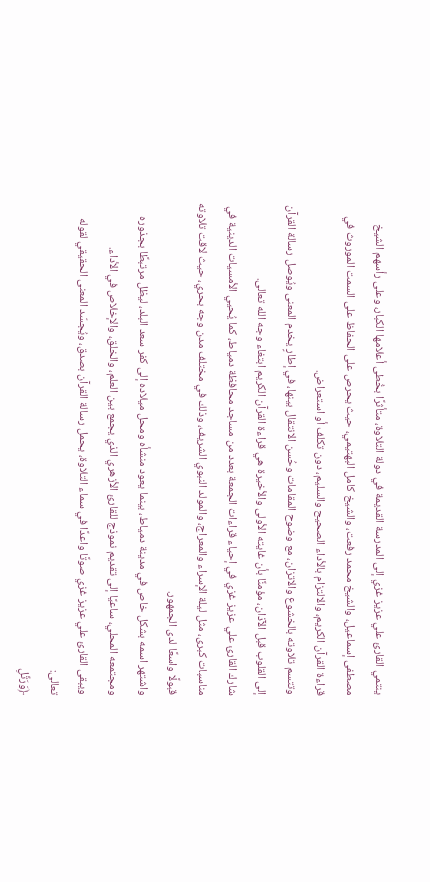ينتمي القارئ علي عزيز غزي إلى المدرسة القديمة في دولة التلاوة، متأثرًا بخُطى أعلامها الكبار، وعلى رأسهم الشيخ مصطفى إسماعيل، والشيخ محمد رفعت، والشيخ كامل البهتيمي، حيث يحرص على الحفاظ على السمت الموروث في قراءة القرآن الكريم، والالتزام بالأداء الصحيح والسليم، دون تكلف أو استعراض.
وتتسم تلاوته بالخشوع والاتزان، مع وضوح المقامات وحُسن الانتقال بينها، في إطارٍ يخدم المعنى ويُوصل رسالة القرآن إلى القلوب قبل الآذان، مؤمنًا بأن غايته الأولى والأخيرة هي قراءة القرآن الكريم ابتغاء وجه الله تعالى.
شارك القارئ علي عزيز غزي في إحياء قراءات الجمعة بعدد من مساجد محافظة دمياط، كما يُحيي الأمسيات الدينية في مناسبات كبرى، مثل ليلة الإسراء والمعراج، والمولد النبوي الشريف، وذلك في مختلف مدن وجه بحري، حيث لاقت تلاوته قبولًا واسعًا لدى الجمهور.
واشتهر اسمه بشكل خاص في مدينة دمياط، بينما يعود منشأه ومحل ميلاده إلى كفر سعد البلد، ليظل مرتبطًا بجذوره ومجتمعه المحلي، ساعيًا إلى تقديم نموذج للقارئ الأزهري الذي يجمع بين العلم، والخلق، والإخلاص في الأداء.
ويبقى القارئ علي عزيز غزي صوتًا واعدًا في سماء التلاوة، يحمل رسالة القرآن بصدق، ويُجسّد المعنى الحقيقي لقوله تعالى:
﴿وَرَتِّلِ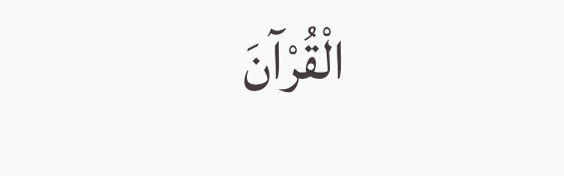الْقُرْآنَ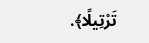تَرْتِيلًا﴾.